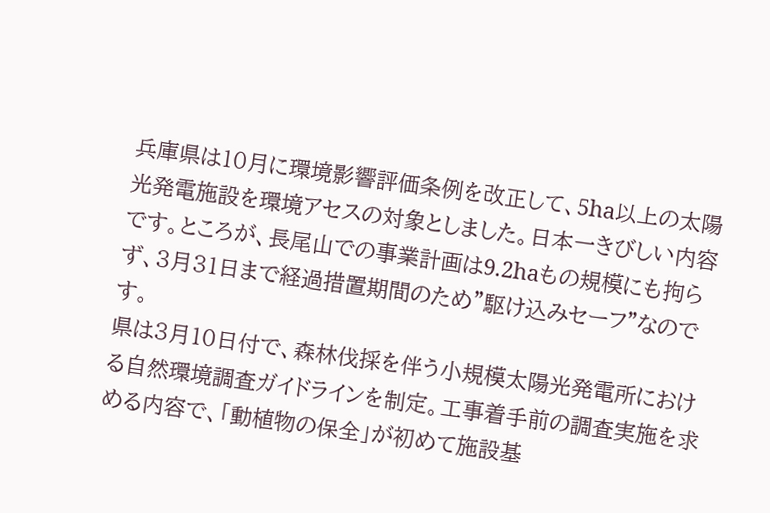兵庫県は10月に環境影響評価条例を改正して、5ha以上の太陽光発電施設を環境アセスの対象としました。日本一きびしい内容です。ところが、長尾山での事業計画は9.2haもの規模にも拘らず、3月31日まで経過措置期間のため”駆け込みセーフ”なのです。
県は3月10日付で、森林伐採を伴う小規模太陽光発電所における自然環境調査ガイドラインを制定。工事着手前の調査実施を求める内容で、「動植物の保全」が初めて施設基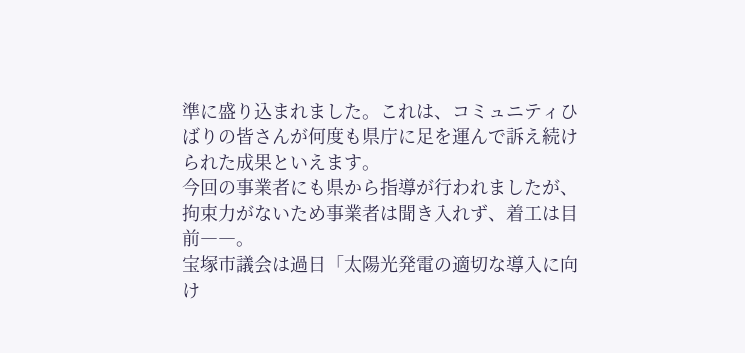準に盛り込まれました。これは、コミュニティひばりの皆さんが何度も県庁に足を運んで訴え続けられた成果といえます。
今回の事業者にも県から指導が行われましたが、拘束力がないため事業者は聞き入れず、着工は目前――。
宝塚市議会は過日「太陽光発電の適切な導入に向け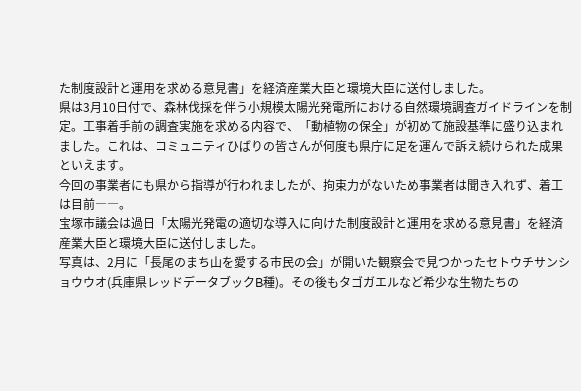た制度設計と運用を求める意見書」を経済産業大臣と環境大臣に送付しました。
県は3月10日付で、森林伐採を伴う小規模太陽光発電所における自然環境調査ガイドラインを制定。工事着手前の調査実施を求める内容で、「動植物の保全」が初めて施設基準に盛り込まれました。これは、コミュニティひばりの皆さんが何度も県庁に足を運んで訴え続けられた成果といえます。
今回の事業者にも県から指導が行われましたが、拘束力がないため事業者は聞き入れず、着工は目前――。
宝塚市議会は過日「太陽光発電の適切な導入に向けた制度設計と運用を求める意見書」を経済産業大臣と環境大臣に送付しました。
写真は、2月に「長尾のまち山を愛する市民の会」が開いた観察会で見つかったセトウチサンショウウオ(兵庫県レッドデータブックB種)。その後もタゴガエルなど希少な生物たちの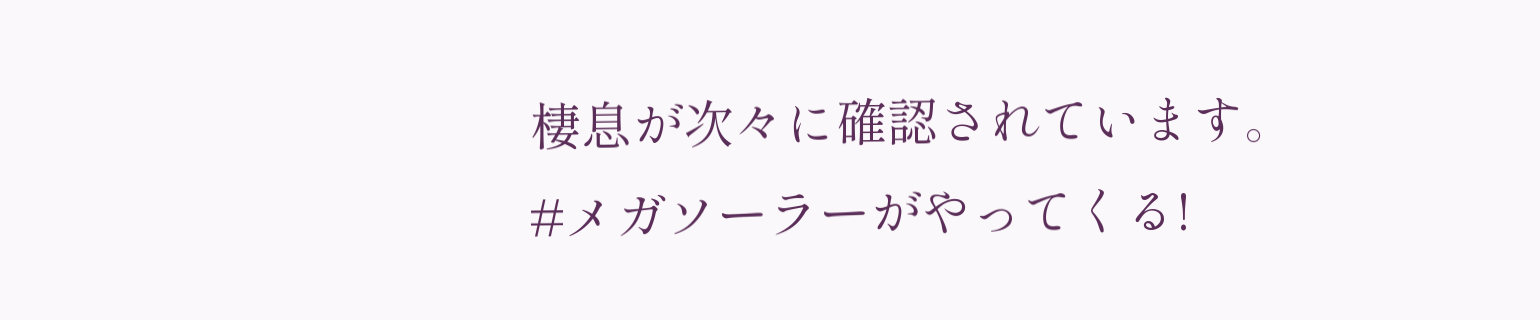棲息が次々に確認されています。
#メガソーラーがやってくる!